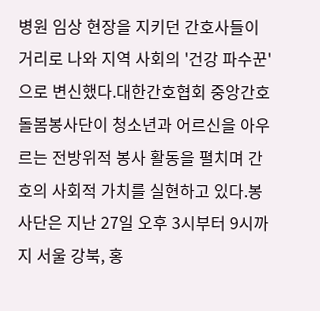병원 임상 현장을 지키던 간호사들이 거리로 나와 지역 사회의 '건강 파수꾼'으로 변신했다.대한간호협회 중앙간호돌봄봉사단이 청소년과 어르신을 아우르는 전방위적 봉사 활동을 펼치며 간호의 사회적 가치를 실현하고 있다.봉사단은 지난 27일 오후 3시부터 9시까지 서울 강북, 홍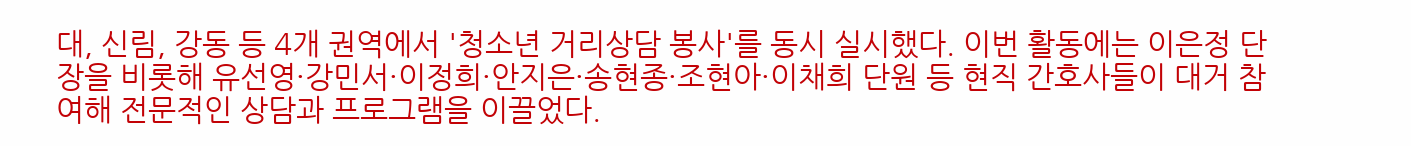대, 신림, 강동 등 4개 권역에서 '청소년 거리상담 봉사'를 동시 실시했다. 이번 활동에는 이은정 단장을 비롯해 유선영·강민서·이정희·안지은·송현종·조현아·이채희 단원 등 현직 간호사들이 대거 참여해 전문적인 상담과 프로그램을 이끌었다.